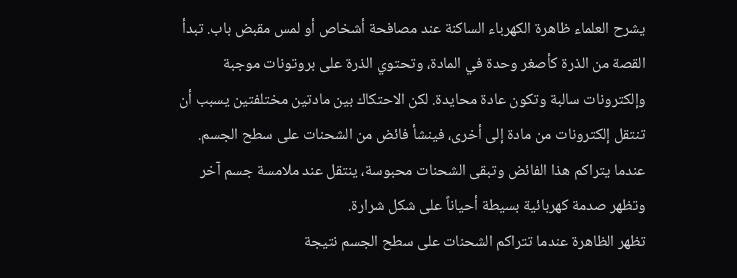يشرح العلماء ظاهرة الكهرباء الساكنة عند مصافحة أشخاص أو لمس مقبض باب. تبدأ القصة من الذرة كأصغر وحدة في المادة، وتحتوي الذرة على بروتونات موجبة وإلكترونات سالبة وتكون عادة محايدة. لكن الاحتكاك بين مادتين مختلفتين يسبب أن تنتقل إلكترونات من مادة إلى أخرى، فينشأ فائض من الشحنات على سطح الجسم. عندما يتراكم هذا الفائض وتبقى الشحنات محبوسة، ينتقل عند ملامسة جسم آخر وتظهر صدمة كهربائية بسيطة أحياناً على شكل شرارة.
تظهر الظاهرة عندما تتراكم الشحنات على سطح الجسم نتيجة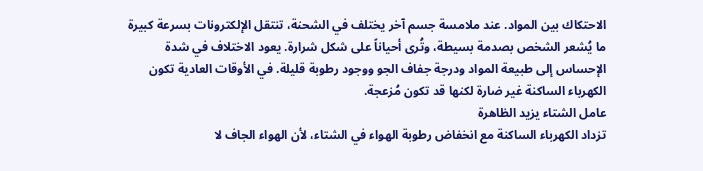الاحتكاك بين المواد. عند ملامسة جسم آخر يختلف في الشحنة، تنتقل الإلكترونات بسرعة كبيرة ما يُشعر الشخص بصدمة بسيطة، وتُرى أحياناً على شكل شرارة. يعود الاختلاف في شدة الإحساس إلى طبيعة المواد ودرجة جفاف الجو ووجود رطوبة قليلة. في الأوقات العادية تكون الكهرباء الساكنة غير ضارة لكنها قد تكون مُزعجة.
عامل الشتاء يزيد الظاهرة
تزداد الكهرباء الساكنة مع انخفاض رطوبة الهواء في الشتاء، لأن الهواء الجاف لا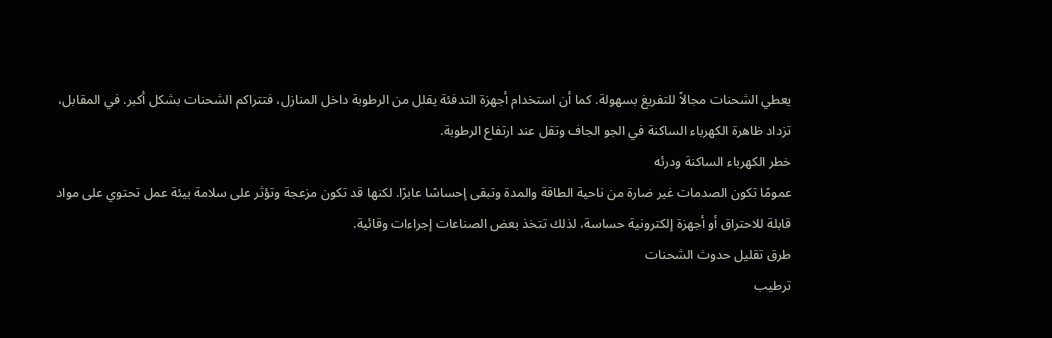يعطي الشحنات مجالاً للتفريغ بسهولة. كما أن استخدام أجهزة التدفئة يقلل من الرطوبة داخل المنازل، فتتراكم الشحنات بشكل أكبر. في المقابل، تزداد ظاهرة الكهرباء الساكنة في الجو الجاف وتقل عند ارتفاع الرطوبة.
خطر الكهرباء الساكنة ودرئه
عمومًا تكون الصدمات غير ضارة من ناحية الطاقة والمدة وتبقى إحساسًا عابرًا. لكنها قد تكون مزعجة وتؤثر على سلامة بيئة عمل تحتوي على مواد قابلة للاحتراق أو أجهزة إلكترونية حساسة، لذلك تتخذ بعض الصناعات إجراءات وقائية.
طرق تقليل حدوث الشحنات
ترطيب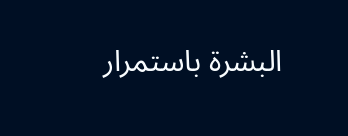البشرة باستمرار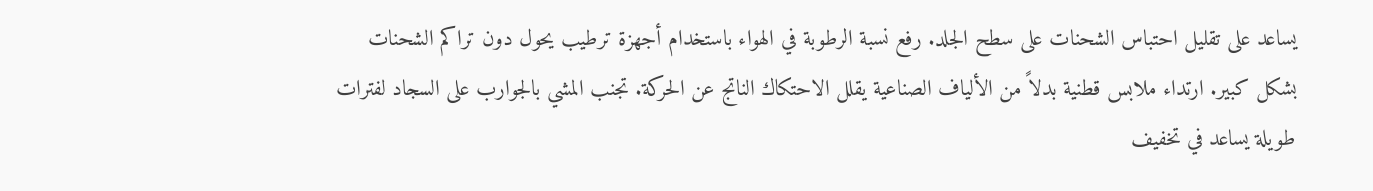يساعد على تقليل احتباس الشحنات على سطح الجلد. رفع نسبة الرطوبة في الهواء باستخدام أجهزة ترطيب يحول دون تراكم الشحنات بشكل كبير. ارتداء ملابس قطنية بدلاً من الألياف الصناعية يقلل الاحتكاك الناتج عن الحركة. تجنب المشي بالجوارب على السجاد لفترات طويلة يساعد في تخفيف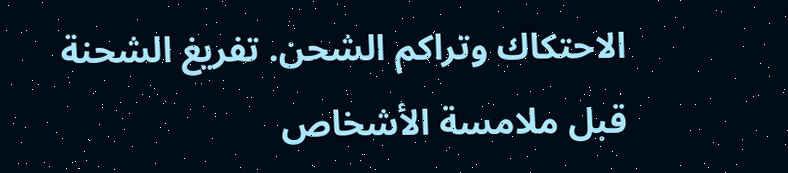الاحتكاك وتراكم الشحن. تفريغ الشحنة قبل ملامسة الأشخاص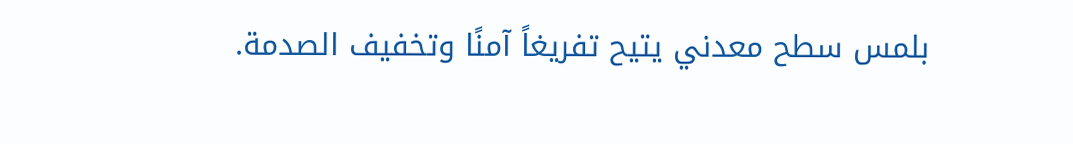بلمس سطح معدني يتيح تفريغاً آمنًا وتخفيف الصدمة.